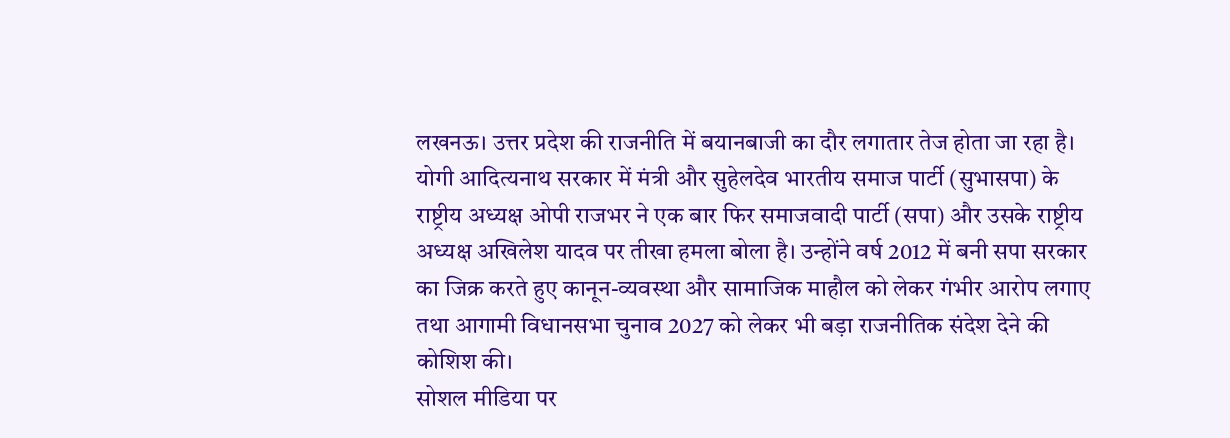लखनऊ। उत्तर प्रदेश की राजनीति में बयानबाजी का दौर लगातार तेज होता जा रहा है। योगी आदित्यनाथ सरकार में मंत्री और सुहेलदेव भारतीय समाज पार्टी (सुभासपा) के राष्ट्रीय अध्यक्ष ओपी राजभर ने एक बार फिर समाजवादी पार्टी (सपा) और उसके राष्ट्रीय अध्यक्ष अखिलेश यादव पर तीखा हमला बोला है। उन्होंने वर्ष 2012 में बनी सपा सरकार का जिक्र करते हुए कानून-व्यवस्था और सामाजिक माहौल को लेकर गंभीर आरोप लगाए तथा आगामी विधानसभा चुनाव 2027 को लेकर भी बड़ा राजनीतिक संदेश देने की कोशिश की।
सोशल मीडिया पर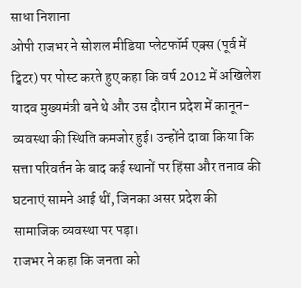साधा निशाना
ओपी राजभर ने सोशल मीडिया प्लेटफॉर्म एक्स (पूर्व में ट्विटर) पर पोस्ट करते हुए कहा कि वर्ष 2012 में अखिलेश यादव मुख्यमंत्री बने थे और उस दौरान प्रदेश में कानून-व्यवस्था की स्थिति कमजोर हुई। उन्होंने दावा किया कि सत्ता परिवर्तन के बाद कई स्थानों पर हिंसा और तनाव की घटनाएं सामने आई थीं, जिनका असर प्रदेश की सामाजिक व्यवस्था पर पड़ा।
राजभर ने कहा कि जनता को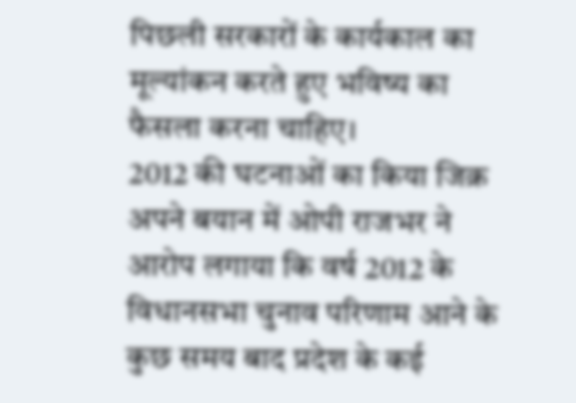पिछली सरकारों के कार्यकाल का मूल्यांकन करते हुए भविष्य का फैसला करना चाहिए।
2012 की घटनाओं का किया जिक्र
अपने बयान में ओपी राजभर ने आरोप लगाया कि वर्ष 2012 के विधानसभा चुनाव परिणाम आने के कुछ समय बाद प्रदेश के कई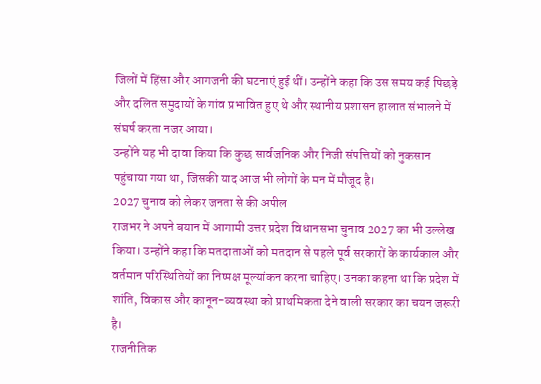जिलों में हिंसा और आगजनी की घटनाएं हुई थीं। उन्होंने कहा कि उस समय कई पिछड़े और दलित समुदायों के गांव प्रभावित हुए थे और स्थानीय प्रशासन हालात संभालने में संघर्ष करता नजर आया।
उन्होंने यह भी दावा किया कि कुछ सार्वजनिक और निजी संपत्तियों को नुकसान पहुंचाया गया था, जिसकी याद आज भी लोगों के मन में मौजूद है।
2027 चुनाव को लेकर जनता से की अपील
राजभर ने अपने बयान में आगामी उत्तर प्रदेश विधानसभा चुनाव 2027 का भी उल्लेख किया। उन्होंने कहा कि मतदाताओं को मतदान से पहले पूर्व सरकारों के कार्यकाल और वर्तमान परिस्थितियों का निष्पक्ष मूल्यांकन करना चाहिए। उनका कहना था कि प्रदेश में शांति, विकास और कानून-व्यवस्था को प्राथमिकता देने वाली सरकार का चयन जरूरी है।
राजनीतिक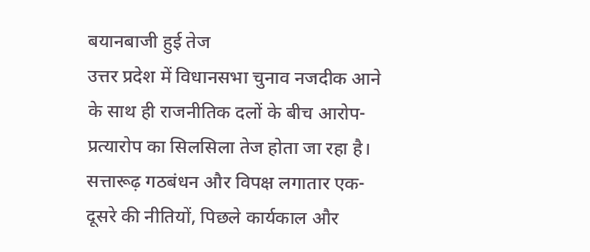बयानबाजी हुई तेज
उत्तर प्रदेश में विधानसभा चुनाव नजदीक आने के साथ ही राजनीतिक दलों के बीच आरोप-प्रत्यारोप का सिलसिला तेज होता जा रहा है। सत्तारूढ़ गठबंधन और विपक्ष लगातार एक-दूसरे की नीतियों, पिछले कार्यकाल और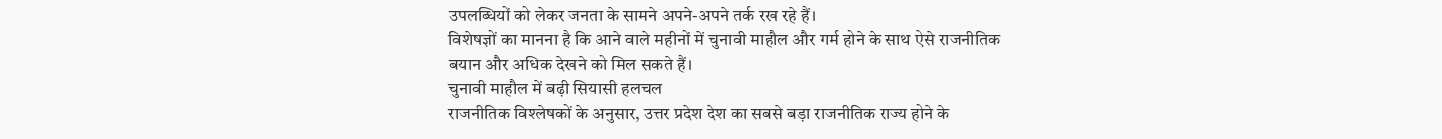उपलब्धियों को लेकर जनता के सामने अपने-अपने तर्क रख रहे हैं।
विशेषज्ञों का मानना है कि आने वाले महीनों में चुनावी माहौल और गर्म होने के साथ ऐसे राजनीतिक बयान और अधिक देखने को मिल सकते हैं।
चुनावी माहौल में बढ़ी सियासी हलचल
राजनीतिक विश्लेषकों के अनुसार, उत्तर प्रदेश देश का सबसे बड़ा राजनीतिक राज्य होने के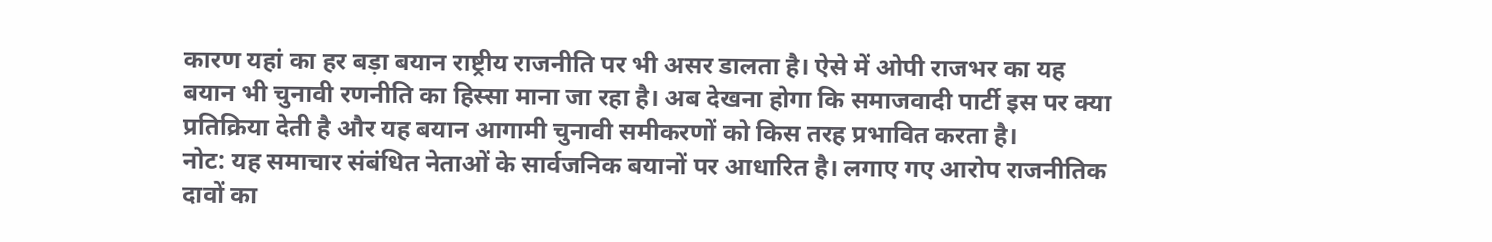कारण यहां का हर बड़ा बयान राष्ट्रीय राजनीति पर भी असर डालता है। ऐसे में ओपी राजभर का यह बयान भी चुनावी रणनीति का हिस्सा माना जा रहा है। अब देखना होगा कि समाजवादी पार्टी इस पर क्या प्रतिक्रिया देती है और यह बयान आगामी चुनावी समीकरणों को किस तरह प्रभावित करता है।
नोट: यह समाचार संबंधित नेताओं के सार्वजनिक बयानों पर आधारित है। लगाए गए आरोप राजनीतिक दावों का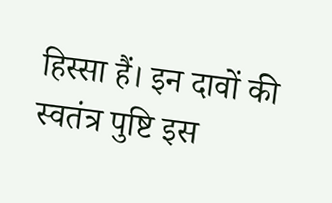हिस्सा हैं। इन दावों की स्वतंत्र पुष्टि इस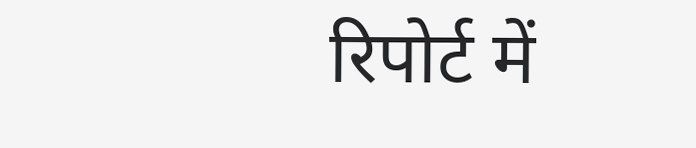रिपोर्ट में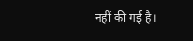नहीं की गई है।